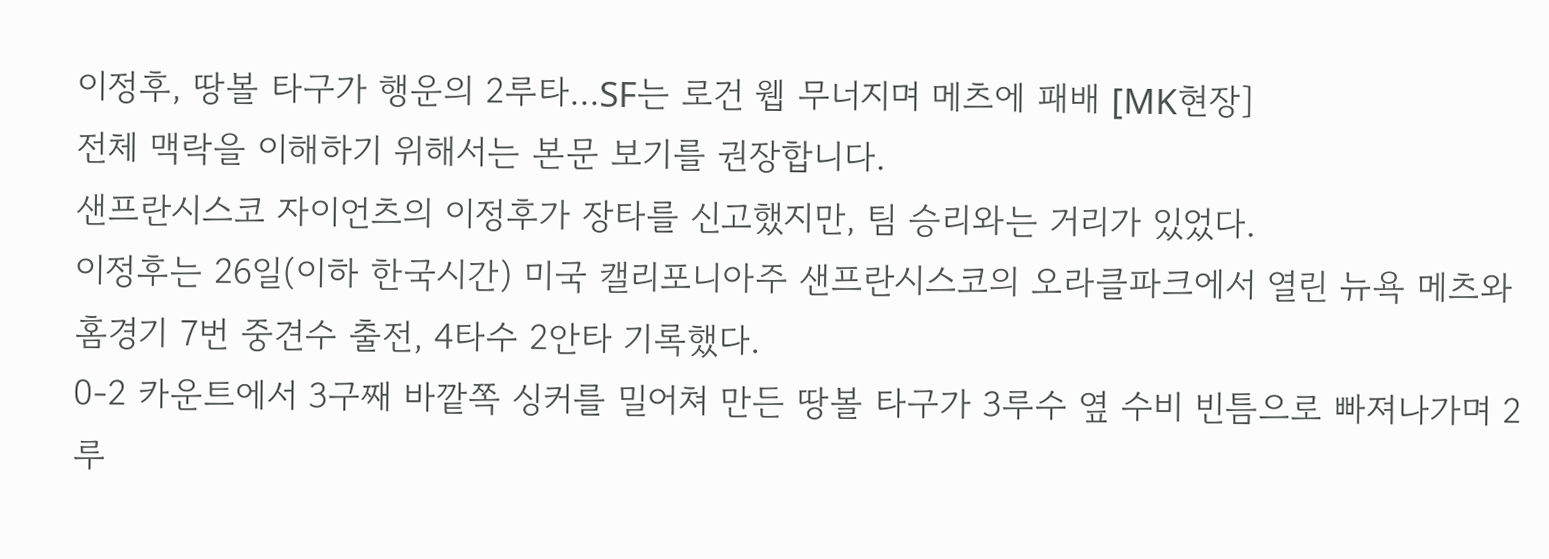이정후, 땅볼 타구가 행운의 2루타...SF는 로건 웹 무너지며 메츠에 패배 [MK현장]
전체 맥락을 이해하기 위해서는 본문 보기를 권장합니다.
샌프란시스코 자이언츠의 이정후가 장타를 신고했지만, 팀 승리와는 거리가 있었다.
이정후는 26일(이하 한국시간) 미국 캘리포니아주 샌프란시스코의 오라클파크에서 열린 뉴욕 메츠와 홈경기 7번 중견수 출전, 4타수 2안타 기록했다.
0-2 카운트에서 3구째 바깥쪽 싱커를 밀어쳐 만든 땅볼 타구가 3루수 옆 수비 빈틈으로 빠져나가며 2루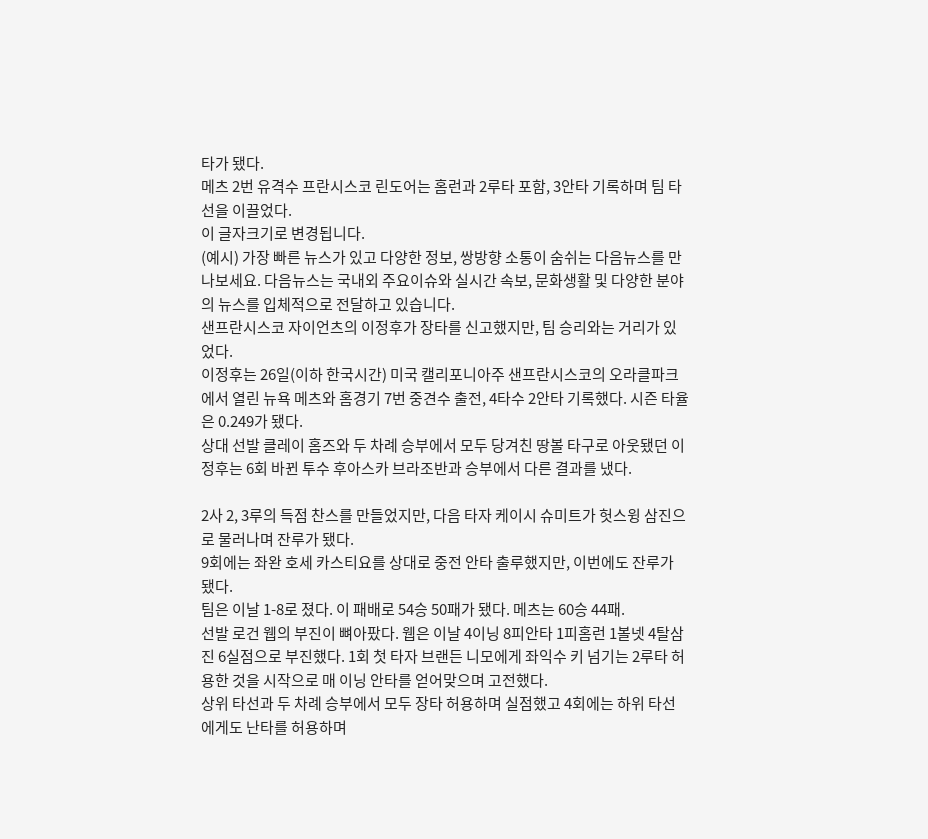타가 됐다.
메츠 2번 유격수 프란시스코 린도어는 홈런과 2루타 포함, 3안타 기록하며 팀 타선을 이끌었다.
이 글자크기로 변경됩니다.
(예시) 가장 빠른 뉴스가 있고 다양한 정보, 쌍방향 소통이 숨쉬는 다음뉴스를 만나보세요. 다음뉴스는 국내외 주요이슈와 실시간 속보, 문화생활 및 다양한 분야의 뉴스를 입체적으로 전달하고 있습니다.
샌프란시스코 자이언츠의 이정후가 장타를 신고했지만, 팀 승리와는 거리가 있었다.
이정후는 26일(이하 한국시간) 미국 캘리포니아주 샌프란시스코의 오라클파크에서 열린 뉴욕 메츠와 홈경기 7번 중견수 출전, 4타수 2안타 기록했다. 시즌 타율은 0.249가 됐다.
상대 선발 클레이 홈즈와 두 차례 승부에서 모두 당겨친 땅볼 타구로 아웃됐던 이정후는 6회 바뀐 투수 후아스카 브라조반과 승부에서 다른 결과를 냈다.

2사 2, 3루의 득점 찬스를 만들었지만, 다음 타자 케이시 슈미트가 헛스윙 삼진으로 물러나며 잔루가 됐다.
9회에는 좌완 호세 카스티요를 상대로 중전 안타 출루했지만, 이번에도 잔루가 됐다.
팀은 이날 1-8로 졌다. 이 패배로 54승 50패가 됐다. 메츠는 60승 44패.
선발 로건 웹의 부진이 뼈아팠다. 웹은 이날 4이닝 8피안타 1피홈런 1볼넷 4탈삼진 6실점으로 부진했다. 1회 첫 타자 브랜든 니모에게 좌익수 키 넘기는 2루타 허용한 것을 시작으로 매 이닝 안타를 얻어맞으며 고전했다.
상위 타선과 두 차례 승부에서 모두 장타 허용하며 실점했고 4회에는 하위 타선에게도 난타를 허용하며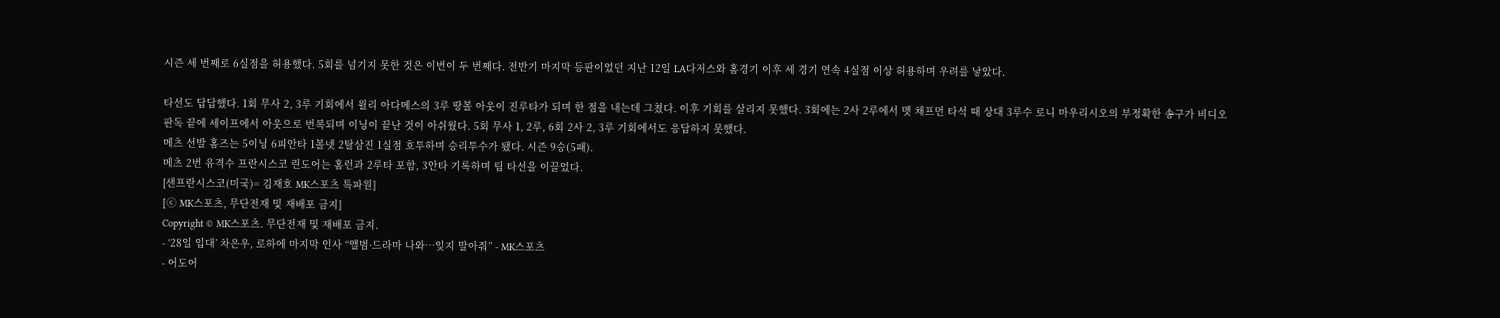시즌 세 번째로 6실점을 허용했다. 5회를 넘기지 못한 것은 이번이 두 번째다. 전반기 마지막 등판이었던 지난 12일 LA다저스와 홈경기 이후 세 경기 연속 4실점 이상 허용하며 우려를 낳았다.

타선도 답답했다. 1회 무사 2, 3루 기회에서 윌리 아다메스의 3루 땅볼 아웃이 진루타가 되며 한 점을 내는데 그쳤다. 이후 기회를 살리지 못했다. 3회에는 2사 2루에서 맷 채프먼 타석 때 상대 3루수 로니 마우리시오의 부정확한 송구가 비디오 판독 끝에 세이프에서 아웃으로 번복되며 이닝이 끝난 것이 아쉬웠다. 5회 무사 1, 2루, 6회 2사 2, 3루 기회에서도 응답하지 못했다.
메츠 선발 홈즈는 5이닝 6피안타 1볼넷 2탈삼진 1실점 호투하며 승리투수가 됐다. 시즌 9승(5패).
메츠 2번 유격수 프란시스코 린도어는 홈런과 2루타 포함, 3안타 기록하며 팀 타선을 이끌었다.
[샌프란시스코(미국)= 김재호 MK스포츠 특파원]
[ⓒ MK스포츠, 무단전재 및 재배포 금지]
Copyright © MK스포츠. 무단전재 및 재배포 금지.
- ‘28일 입대’ 차은우, 로하에 마지막 인사 “앨범·드라마 나와…잊지 말아줘” - MK스포츠
- 어도어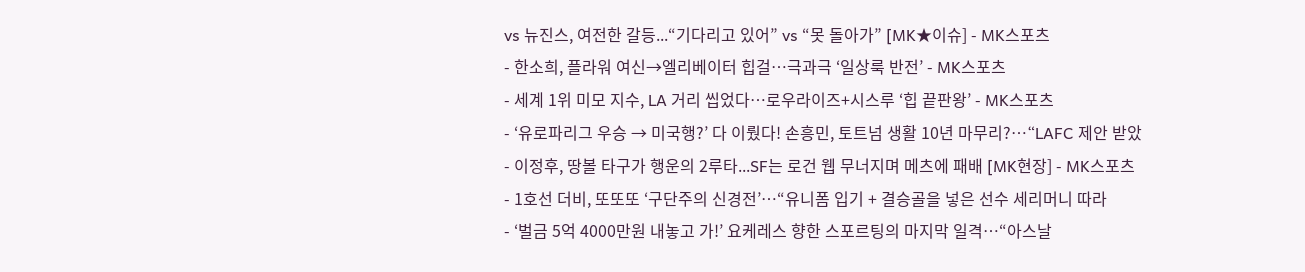vs 뉴진스, 여전한 갈등...“기다리고 있어” vs “못 돌아가” [MK★이슈] - MK스포츠
- 한소희, 플라워 여신→엘리베이터 힙걸…극과극 ‘일상룩 반전’ - MK스포츠
- 세계 1위 미모 지수, LA 거리 씹었다…로우라이즈+시스루 ‘힙 끝판왕’ - MK스포츠
- ‘유로파리그 우승 → 미국행?’ 다 이뤘다! 손흥민, 토트넘 생활 10년 마무리?…“LAFC 제안 받았
- 이정후, 땅볼 타구가 행운의 2루타...SF는 로건 웹 무너지며 메츠에 패배 [MK현장] - MK스포츠
- 1호선 더비, 또또또 ‘구단주의 신경전’…“유니폼 입기 + 결승골을 넣은 선수 세리머니 따라
- ‘벌금 5억 4000만원 내놓고 가!’ 요케레스 향한 스포르팅의 마지막 일격…“아스날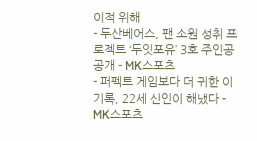이적 위해
- 두산베어스, 팬 소원 성취 프로젝트 ‘두잇포유’ 3호 주인공 공개 - MK스포츠
- 퍼펙트 게임보다 더 귀한 이 기록, 22세 신인이 해냈다 - MK스포츠